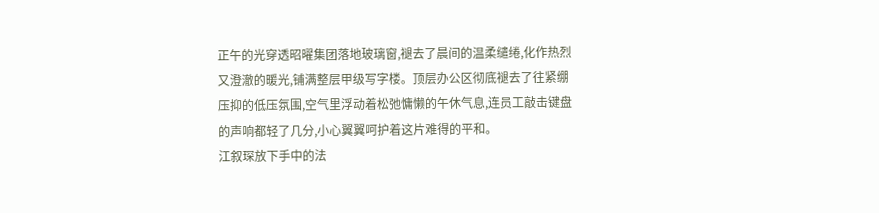正午的光穿透昭曜集团落地玻璃窗,褪去了晨间的温柔缱绻,化作热烈又澄澈的暖光,铺满整层甲级写字楼。顶层办公区彻底褪去了往紧绷压抑的低压氛围,空气里浮动着松弛慵懒的午休气息,连员工敲击键盘的声响都轻了几分,小心翼翼呵护着这片难得的平和。
江叙琛放下手中的法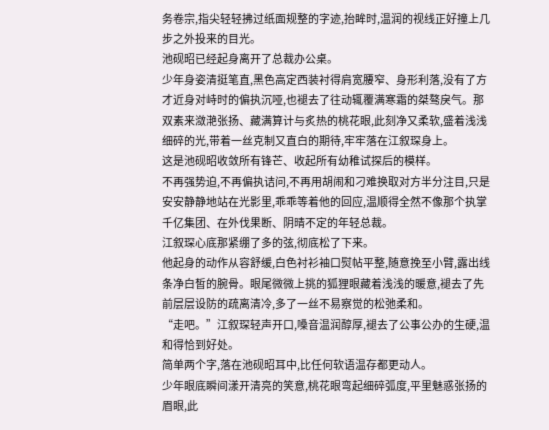务卷宗,指尖轻轻拂过纸面规整的字迹,抬眸时,温润的视线正好撞上几步之外投来的目光。
池砚昭已经起身离开了总裁办公桌。
少年身姿清挺笔直,黑色高定西装衬得肩宽腰窄、身形利落,没有了方才近身对峙时的偏执沉哑,也褪去了往动辄覆满寒霜的桀骜戾气。那双素来潋滟张扬、藏满算计与炙热的桃花眼,此刻净又柔软,盛着浅浅细碎的光,带着一丝克制又直白的期待,牢牢落在江叙琛身上。
这是池砚昭收敛所有锋芒、收起所有幼稚试探后的模样。
不再强势迫,不再偏执诘问,不再用胡闹和刁难换取对方半分注目,只是安安静静地站在光影里,乖乖等着他的回应,温顺得全然不像那个执掌千亿集团、在外伐果断、阴晴不定的年轻总裁。
江叙琛心底那紧绷了多的弦,彻底松了下来。
他起身的动作从容舒缓,白色衬衫袖口熨帖平整,随意挽至小臂,露出线条净白皙的腕骨。眼尾微微上挑的狐狸眼藏着浅浅的暖意,褪去了先前层层设防的疏离清冷,多了一丝不易察觉的松弛柔和。
“走吧。”江叙琛轻声开口,嗓音温润醇厚,褪去了公事公办的生硬,温和得恰到好处。
简单两个字,落在池砚昭耳中,比任何软语温存都更动人。
少年眼底瞬间漾开清亮的笑意,桃花眼弯起细碎弧度,平里魅惑张扬的眉眼,此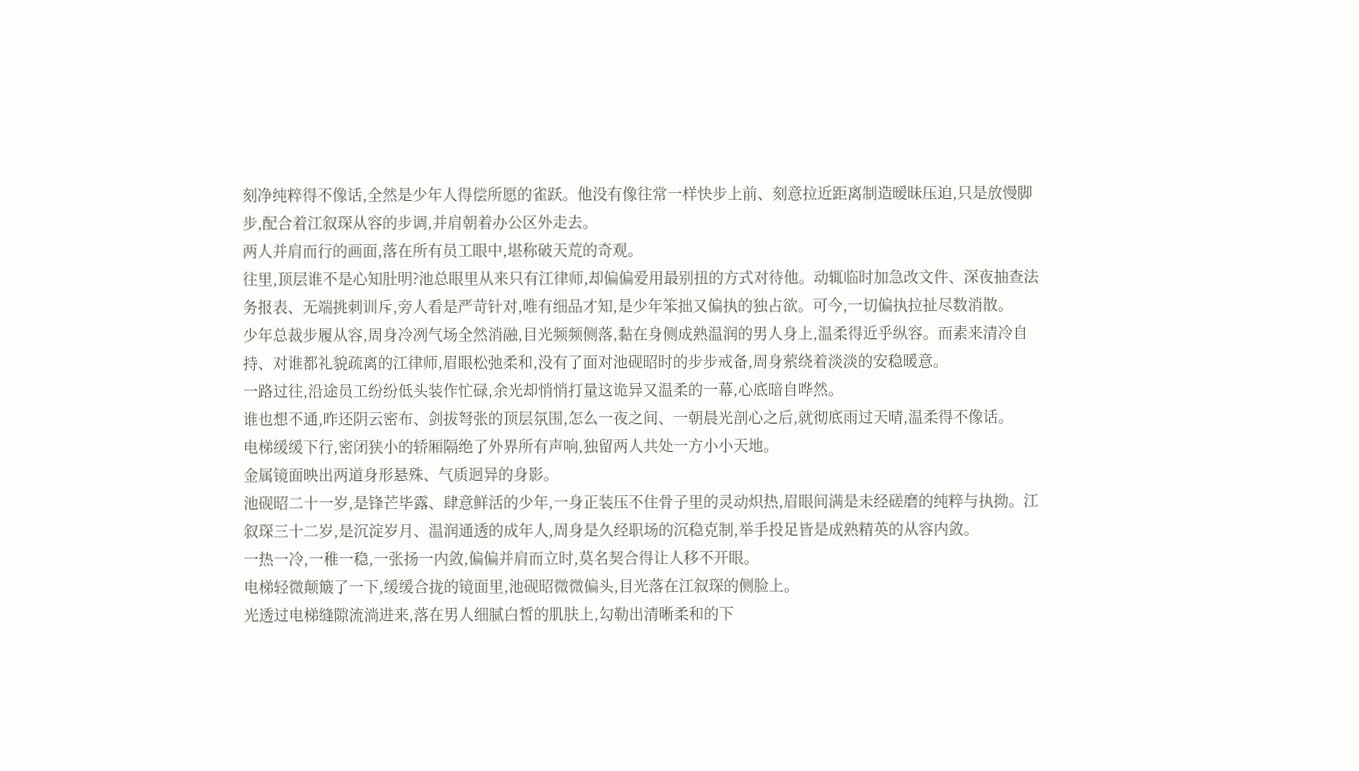刻净纯粹得不像话,全然是少年人得偿所愿的雀跃。他没有像往常一样快步上前、刻意拉近距离制造暧昧压迫,只是放慢脚步,配合着江叙琛从容的步调,并肩朝着办公区外走去。
两人并肩而行的画面,落在所有员工眼中,堪称破天荒的奇观。
往里,顶层谁不是心知肚明?池总眼里从来只有江律师,却偏偏爱用最别扭的方式对待他。动辄临时加急改文件、深夜抽查法务报表、无端挑刺训斥,旁人看是严苛针对,唯有细品才知,是少年笨拙又偏执的独占欲。可今,一切偏执拉扯尽数消散。
少年总裁步履从容,周身冷冽气场全然消融,目光频频侧落,黏在身侧成熟温润的男人身上,温柔得近乎纵容。而素来清冷自持、对谁都礼貌疏离的江律师,眉眼松弛柔和,没有了面对池砚昭时的步步戒备,周身萦绕着淡淡的安稳暖意。
一路过往,沿途员工纷纷低头装作忙碌,余光却悄悄打量这诡异又温柔的一幕,心底暗自哗然。
谁也想不通,昨还阴云密布、剑拔弩张的顶层氛围,怎么一夜之间、一朝晨光剖心之后,就彻底雨过天晴,温柔得不像话。
电梯缓缓下行,密闭狭小的轿厢隔绝了外界所有声响,独留两人共处一方小小天地。
金属镜面映出两道身形悬殊、气质迥异的身影。
池砚昭二十一岁,是锋芒毕露、肆意鲜活的少年,一身正装压不住骨子里的灵动炽热,眉眼间满是未经磋磨的纯粹与执拗。江叙琛三十二岁,是沉淀岁月、温润通透的成年人,周身是久经职场的沉稳克制,举手投足皆是成熟精英的从容内敛。
一热一冷,一稚一稳,一张扬一内敛,偏偏并肩而立时,莫名契合得让人移不开眼。
电梯轻微颠簸了一下,缓缓合拢的镜面里,池砚昭微微偏头,目光落在江叙琛的侧脸上。
光透过电梯缝隙流淌进来,落在男人细腻白皙的肌肤上,勾勒出清晰柔和的下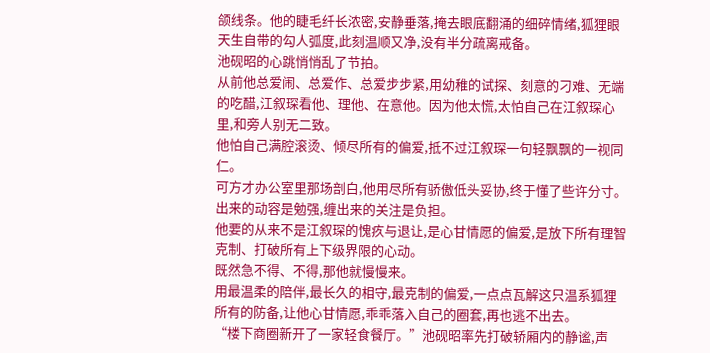颌线条。他的睫毛纤长浓密,安静垂落,掩去眼底翻涌的细碎情绪,狐狸眼天生自带的勾人弧度,此刻温顺又净,没有半分疏离戒备。
池砚昭的心跳悄悄乱了节拍。
从前他总爱闹、总爱作、总爱步步紧,用幼稚的试探、刻意的刁难、无端的吃醋,江叙琛看他、理他、在意他。因为他太慌,太怕自己在江叙琛心里,和旁人别无二致。
他怕自己满腔滚烫、倾尽所有的偏爱,抵不过江叙琛一句轻飘飘的一视同仁。
可方才办公室里那场剖白,他用尽所有骄傲低头妥协,终于懂了些许分寸。
出来的动容是勉强,缠出来的关注是负担。
他要的从来不是江叙琛的愧疚与退让,是心甘情愿的偏爱,是放下所有理智克制、打破所有上下级界限的心动。
既然急不得、不得,那他就慢慢来。
用最温柔的陪伴,最长久的相守,最克制的偏爱,一点点瓦解这只温系狐狸所有的防备,让他心甘情愿,乖乖落入自己的圈套,再也逃不出去。
“楼下商圈新开了一家轻食餐厅。”池砚昭率先打破轿厢内的静谧,声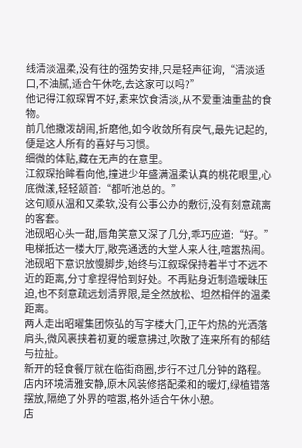线清淡温柔,没有往的强势安排,只是轻声征询,“清淡适口,不油腻,适合午休吃,去这家可以吗?”
他记得江叙琛胃不好,素来饮食清淡,从不爱重油重盐的食物。
前几他撒泼胡闹,折磨他,如今收敛所有戾气,最先记起的,便是这人所有的喜好与习惯。
细微的体贴,藏在无声的在意里。
江叙琛抬眸看向他,撞进少年盛满温柔认真的桃花眼里,心底微漾,轻轻颔首:“都听池总的。”
这句顺从温和又柔软,没有公事公办的敷衍,没有刻意疏离的客套。
池砚昭心头一甜,唇角笑意又深了几分,乖巧应道:“好。”
电梯抵达一楼大厅,敞亮通透的大堂人来人往,喧嚣热闹。池砚昭下意识放慢脚步,始终与江叙琛保持着半寸不远不近的距离,分寸拿捏得恰到好处。不再贴身近制造暧昧压迫,也不刻意疏远划清界限,是全然放松、坦然相伴的温柔距离。
两人走出昭曜集团恢弘的写字楼大门,正午灼热的光洒落肩头,微风裹挟着初夏的暖意拂过,吹散了连来所有的郁结与拉扯。
新开的轻食餐厅就在临街商圈,步行不过几分钟的路程。店内环境清雅安静,原木风装修搭配柔和的暖灯,绿植错落摆放,隔绝了外界的喧嚣,格外适合午休小憩。
店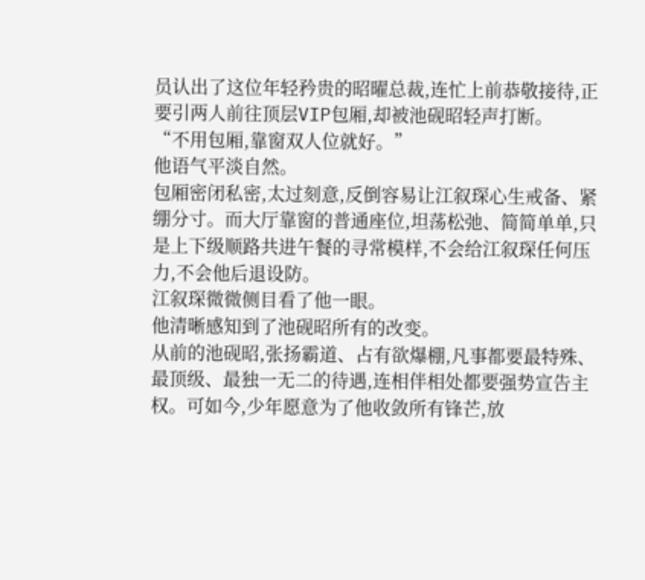员认出了这位年轻矜贵的昭曜总裁,连忙上前恭敬接待,正要引两人前往顶层VIP包厢,却被池砚昭轻声打断。
“不用包厢,靠窗双人位就好。”
他语气平淡自然。
包厢密闭私密,太过刻意,反倒容易让江叙琛心生戒备、紧绷分寸。而大厅靠窗的普通座位,坦荡松弛、简简单单,只是上下级顺路共进午餐的寻常模样,不会给江叙琛任何压力,不会他后退设防。
江叙琛微微侧目看了他一眼。
他清晰感知到了池砚昭所有的改变。
从前的池砚昭,张扬霸道、占有欲爆棚,凡事都要最特殊、最顶级、最独一无二的待遇,连相伴相处都要强势宣告主权。可如今,少年愿意为了他收敛所有锋芒,放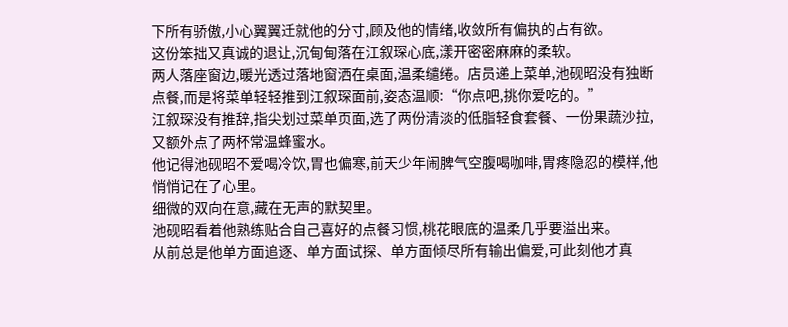下所有骄傲,小心翼翼迁就他的分寸,顾及他的情绪,收敛所有偏执的占有欲。
这份笨拙又真诚的退让,沉甸甸落在江叙琛心底,漾开密密麻麻的柔软。
两人落座窗边,暖光透过落地窗洒在桌面,温柔缱绻。店员递上菜单,池砚昭没有独断点餐,而是将菜单轻轻推到江叙琛面前,姿态温顺:“你点吧,挑你爱吃的。”
江叙琛没有推辞,指尖划过菜单页面,选了两份清淡的低脂轻食套餐、一份果蔬沙拉,又额外点了两杯常温蜂蜜水。
他记得池砚昭不爱喝冷饮,胃也偏寒,前天少年闹脾气空腹喝咖啡,胃疼隐忍的模样,他悄悄记在了心里。
细微的双向在意,藏在无声的默契里。
池砚昭看着他熟练贴合自己喜好的点餐习惯,桃花眼底的温柔几乎要溢出来。
从前总是他单方面追逐、单方面试探、单方面倾尽所有输出偏爱,可此刻他才真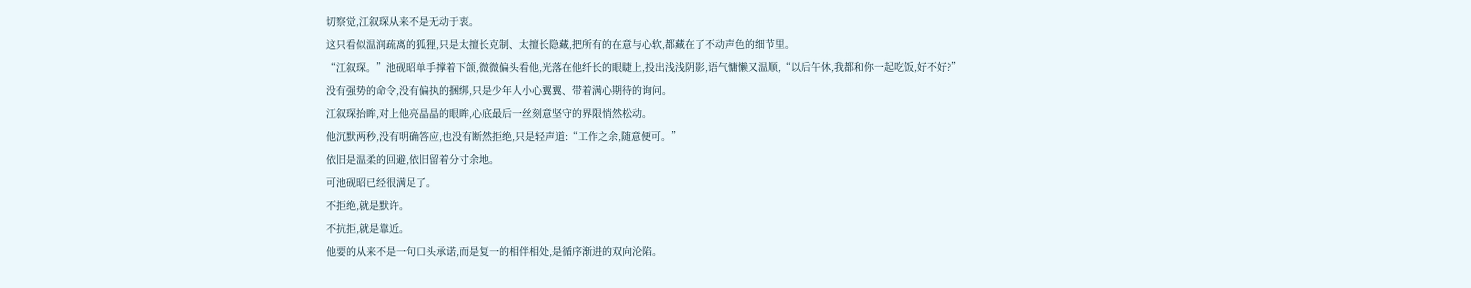切察觉,江叙琛从来不是无动于衷。
这只看似温润疏离的狐狸,只是太擅长克制、太擅长隐藏,把所有的在意与心软,都藏在了不动声色的细节里。
“江叙琛。”池砚昭单手撑着下颌,微微偏头看他,光落在他纤长的眼睫上,投出浅浅阴影,语气慵懒又温顺,“以后午休,我都和你一起吃饭,好不好?”
没有强势的命令,没有偏执的捆绑,只是少年人小心翼翼、带着满心期待的询问。
江叙琛抬眸,对上他亮晶晶的眼眸,心底最后一丝刻意坚守的界限悄然松动。
他沉默两秒,没有明确答应,也没有断然拒绝,只是轻声道:“工作之余,随意便可。”
依旧是温柔的回避,依旧留着分寸余地。
可池砚昭已经很满足了。
不拒绝,就是默许。
不抗拒,就是靠近。
他要的从来不是一句口头承诺,而是复一的相伴相处,是循序渐进的双向沦陷。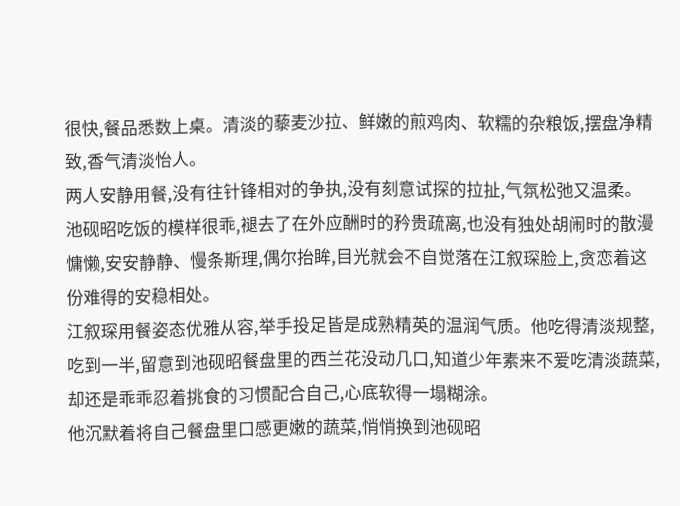很快,餐品悉数上桌。清淡的藜麦沙拉、鲜嫩的煎鸡肉、软糯的杂粮饭,摆盘净精致,香气清淡怡人。
两人安静用餐,没有往针锋相对的争执,没有刻意试探的拉扯,气氛松弛又温柔。
池砚昭吃饭的模样很乖,褪去了在外应酬时的矜贵疏离,也没有独处胡闹时的散漫慵懒,安安静静、慢条斯理,偶尔抬眸,目光就会不自觉落在江叙琛脸上,贪恋着这份难得的安稳相处。
江叙琛用餐姿态优雅从容,举手投足皆是成熟精英的温润气质。他吃得清淡规整,吃到一半,留意到池砚昭餐盘里的西兰花没动几口,知道少年素来不爱吃清淡蔬菜,却还是乖乖忍着挑食的习惯配合自己,心底软得一塌糊涂。
他沉默着将自己餐盘里口感更嫩的蔬菜,悄悄换到池砚昭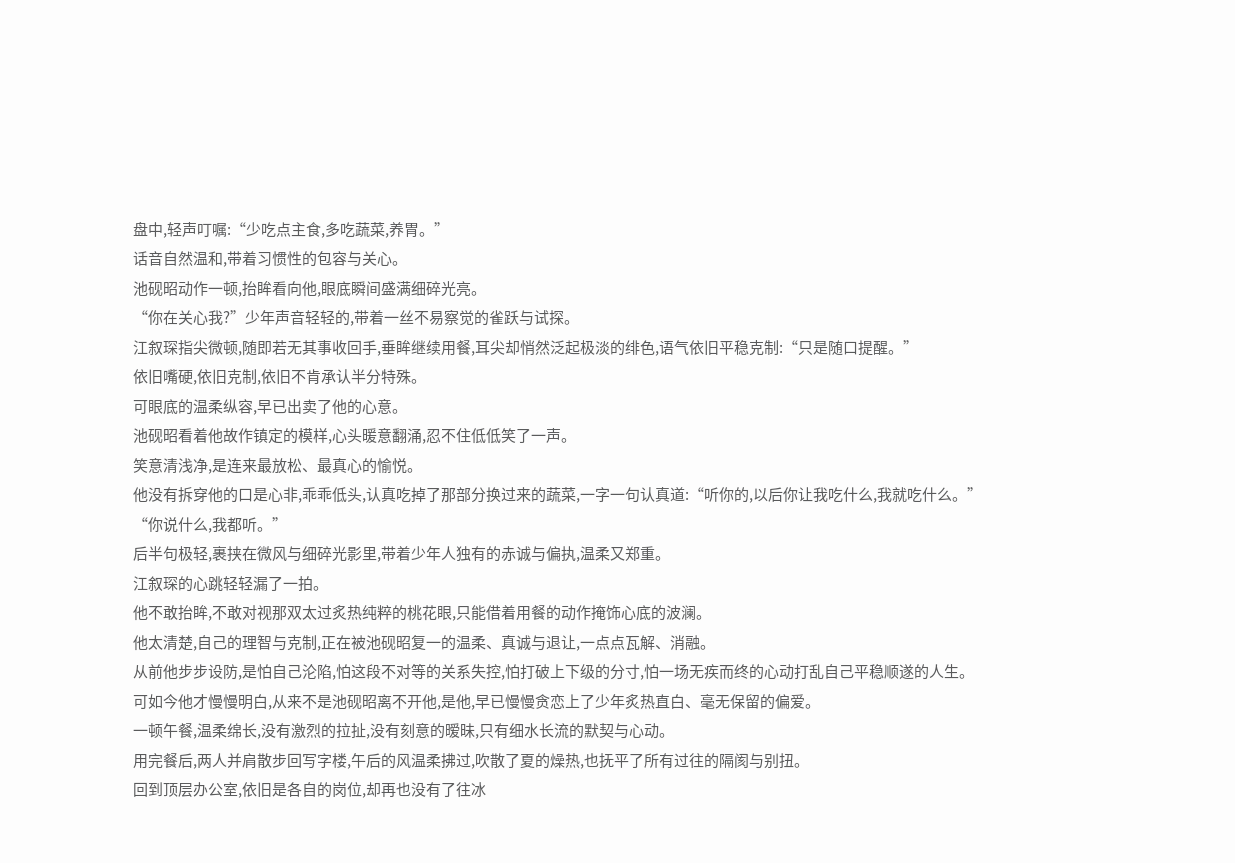盘中,轻声叮嘱:“少吃点主食,多吃蔬菜,养胃。”
话音自然温和,带着习惯性的包容与关心。
池砚昭动作一顿,抬眸看向他,眼底瞬间盛满细碎光亮。
“你在关心我?”少年声音轻轻的,带着一丝不易察觉的雀跃与试探。
江叙琛指尖微顿,随即若无其事收回手,垂眸继续用餐,耳尖却悄然泛起极淡的绯色,语气依旧平稳克制:“只是随口提醒。”
依旧嘴硬,依旧克制,依旧不肯承认半分特殊。
可眼底的温柔纵容,早已出卖了他的心意。
池砚昭看着他故作镇定的模样,心头暖意翻涌,忍不住低低笑了一声。
笑意清浅净,是连来最放松、最真心的愉悦。
他没有拆穿他的口是心非,乖乖低头,认真吃掉了那部分换过来的蔬菜,一字一句认真道:“听你的,以后你让我吃什么,我就吃什么。”
“你说什么,我都听。”
后半句极轻,裹挟在微风与细碎光影里,带着少年人独有的赤诚与偏执,温柔又郑重。
江叙琛的心跳轻轻漏了一拍。
他不敢抬眸,不敢对视那双太过炙热纯粹的桃花眼,只能借着用餐的动作掩饰心底的波澜。
他太清楚,自己的理智与克制,正在被池砚昭复一的温柔、真诚与退让,一点点瓦解、消融。
从前他步步设防,是怕自己沦陷,怕这段不对等的关系失控,怕打破上下级的分寸,怕一场无疾而终的心动打乱自己平稳顺遂的人生。
可如今他才慢慢明白,从来不是池砚昭离不开他,是他,早已慢慢贪恋上了少年炙热直白、毫无保留的偏爱。
一顿午餐,温柔绵长,没有激烈的拉扯,没有刻意的暧昧,只有细水长流的默契与心动。
用完餐后,两人并肩散步回写字楼,午后的风温柔拂过,吹散了夏的燥热,也抚平了所有过往的隔阂与别扭。
回到顶层办公室,依旧是各自的岗位,却再也没有了往冰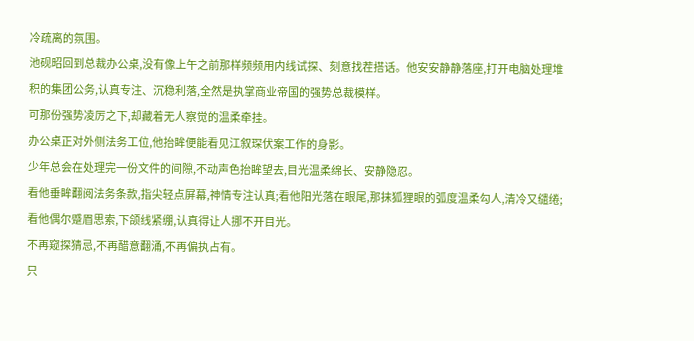冷疏离的氛围。
池砚昭回到总裁办公桌,没有像上午之前那样频频用内线试探、刻意找茬搭话。他安安静静落座,打开电脑处理堆积的集团公务,认真专注、沉稳利落,全然是执掌商业帝国的强势总裁模样。
可那份强势凌厉之下,却藏着无人察觉的温柔牵挂。
办公桌正对外侧法务工位,他抬眸便能看见江叙琛伏案工作的身影。
少年总会在处理完一份文件的间隙,不动声色抬眸望去,目光温柔绵长、安静隐忍。
看他垂眸翻阅法务条款,指尖轻点屏幕,神情专注认真;看他阳光落在眼尾,那抹狐狸眼的弧度温柔勾人,清冷又缱绻;看他偶尔蹙眉思索,下颌线紧绷,认真得让人挪不开目光。
不再窥探猜忌,不再醋意翻涌,不再偏执占有。
只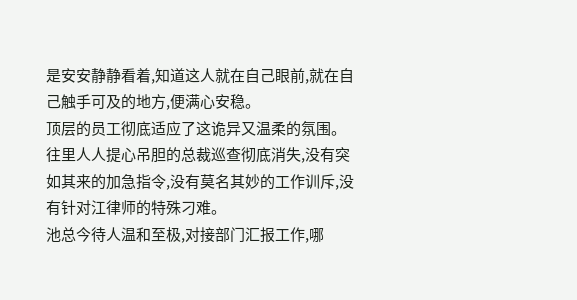是安安静静看着,知道这人就在自己眼前,就在自己触手可及的地方,便满心安稳。
顶层的员工彻底适应了这诡异又温柔的氛围。
往里人人提心吊胆的总裁巡查彻底消失,没有突如其来的加急指令,没有莫名其妙的工作训斥,没有针对江律师的特殊刁难。
池总今待人温和至极,对接部门汇报工作,哪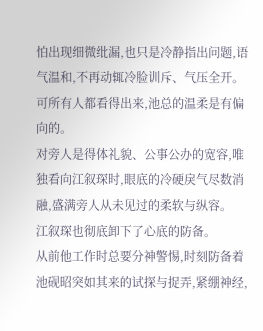怕出现细微纰漏,也只是冷静指出问题,语气温和,不再动辄冷脸训斥、气压全开。
可所有人都看得出来,池总的温柔是有偏向的。
对旁人是得体礼貌、公事公办的宽容,唯独看向江叙琛时,眼底的冷硬戾气尽数消融,盛满旁人从未见过的柔软与纵容。
江叙琛也彻底卸下了心底的防备。
从前他工作时总要分神警惕,时刻防备着池砚昭突如其来的试探与捉弄,紧绷神经,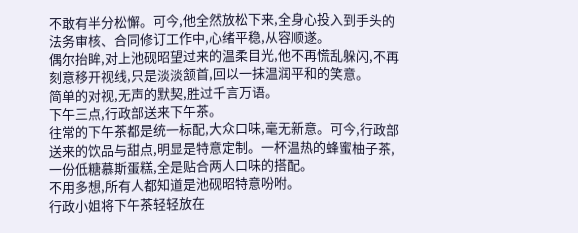不敢有半分松懈。可今,他全然放松下来,全身心投入到手头的法务审核、合同修订工作中,心绪平稳,从容顺遂。
偶尔抬眸,对上池砚昭望过来的温柔目光,他不再慌乱躲闪,不再刻意移开视线,只是淡淡颔首,回以一抹温润平和的笑意。
简单的对视,无声的默契,胜过千言万语。
下午三点,行政部送来下午茶。
往常的下午茶都是统一标配,大众口味,毫无新意。可今,行政部送来的饮品与甜点,明显是特意定制。一杯温热的蜂蜜柚子茶,一份低糖慕斯蛋糕,全是贴合两人口味的搭配。
不用多想,所有人都知道是池砚昭特意吩咐。
行政小姐将下午茶轻轻放在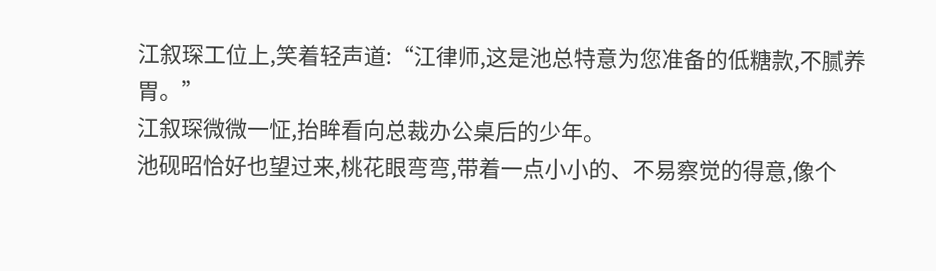江叙琛工位上,笑着轻声道:“江律师,这是池总特意为您准备的低糖款,不腻养胃。”
江叙琛微微一怔,抬眸看向总裁办公桌后的少年。
池砚昭恰好也望过来,桃花眼弯弯,带着一点小小的、不易察觉的得意,像个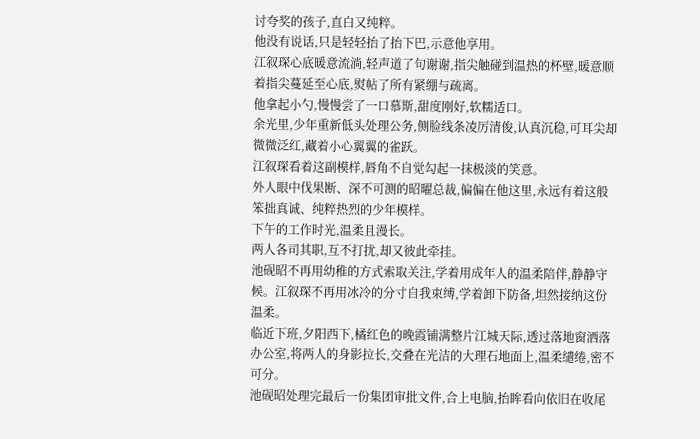讨夸奖的孩子,直白又纯粹。
他没有说话,只是轻轻抬了抬下巴,示意他享用。
江叙琛心底暖意流淌,轻声道了句谢谢,指尖触碰到温热的杯壁,暖意顺着指尖蔓延至心底,熨帖了所有紧绷与疏离。
他拿起小勺,慢慢尝了一口慕斯,甜度刚好,软糯适口。
余光里,少年重新低头处理公务,侧脸线条凌厉清俊,认真沉稳,可耳尖却微微泛红,藏着小心翼翼的雀跃。
江叙琛看着这副模样,唇角不自觉勾起一抹极淡的笑意。
外人眼中伐果断、深不可测的昭曜总裁,偏偏在他这里,永远有着这般笨拙真诚、纯粹热烈的少年模样。
下午的工作时光,温柔且漫长。
两人各司其职,互不打扰,却又彼此牵挂。
池砚昭不再用幼稚的方式索取关注,学着用成年人的温柔陪伴,静静守候。江叙琛不再用冰冷的分寸自我束缚,学着卸下防备,坦然接纳这份温柔。
临近下班,夕阳西下,橘红色的晚霞铺满整片江城天际,透过落地窗洒落办公室,将两人的身影拉长,交叠在光洁的大理石地面上,温柔缱绻,密不可分。
池砚昭处理完最后一份集团审批文件,合上电脑,抬眸看向依旧在收尾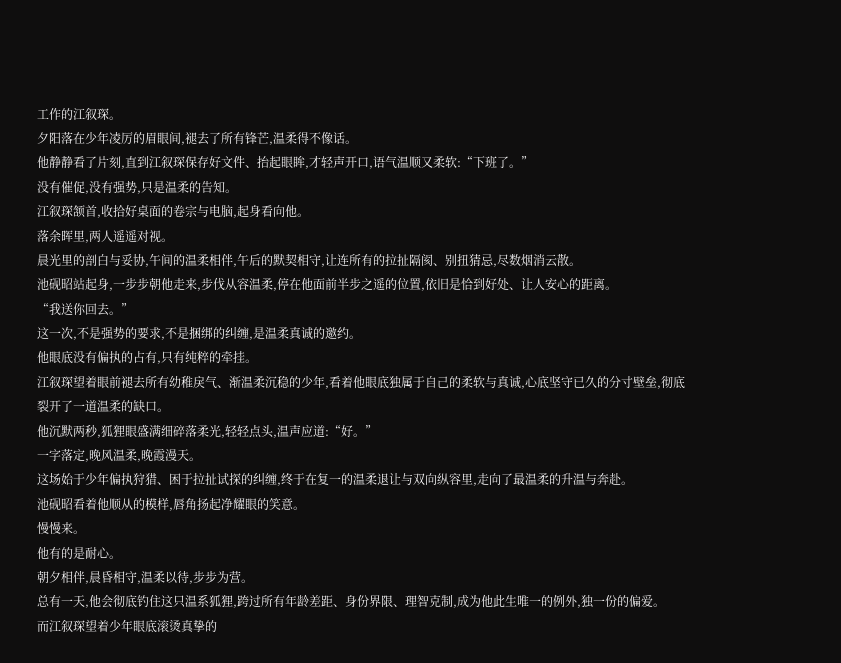工作的江叙琛。
夕阳落在少年凌厉的眉眼间,褪去了所有锋芒,温柔得不像话。
他静静看了片刻,直到江叙琛保存好文件、抬起眼眸,才轻声开口,语气温顺又柔软:“下班了。”
没有催促,没有强势,只是温柔的告知。
江叙琛颔首,收拾好桌面的卷宗与电脑,起身看向他。
落余晖里,两人遥遥对视。
晨光里的剖白与妥协,午间的温柔相伴,午后的默契相守,让连所有的拉扯隔阂、别扭猜忌,尽数烟消云散。
池砚昭站起身,一步步朝他走来,步伐从容温柔,停在他面前半步之遥的位置,依旧是恰到好处、让人安心的距离。
“我送你回去。”
这一次,不是强势的要求,不是捆绑的纠缠,是温柔真诚的邀约。
他眼底没有偏执的占有,只有纯粹的牵挂。
江叙琛望着眼前褪去所有幼稚戾气、渐温柔沉稳的少年,看着他眼底独属于自己的柔软与真诚,心底坚守已久的分寸壁垒,彻底裂开了一道温柔的缺口。
他沉默两秒,狐狸眼盛满细碎落柔光,轻轻点头,温声应道:“好。”
一字落定,晚风温柔,晚霞漫天。
这场始于少年偏执狩猎、困于拉扯试探的纠缠,终于在复一的温柔退让与双向纵容里,走向了最温柔的升温与奔赴。
池砚昭看着他顺从的模样,唇角扬起净耀眼的笑意。
慢慢来。
他有的是耐心。
朝夕相伴,晨昏相守,温柔以待,步步为营。
总有一天,他会彻底钓住这只温系狐狸,跨过所有年龄差距、身份界限、理智克制,成为他此生唯一的例外,独一份的偏爱。
而江叙琛望着少年眼底滚烫真挚的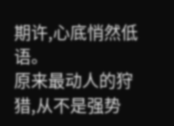期许,心底悄然低语。
原来最动人的狩猎,从不是强势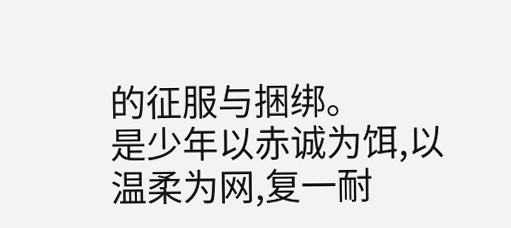的征服与捆绑。
是少年以赤诚为饵,以温柔为网,复一耐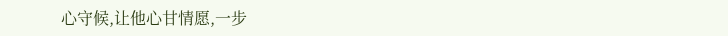心守候,让他心甘情愿,一步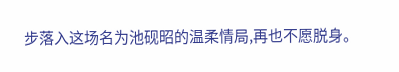步落入这场名为池砚昭的温柔情局,再也不愿脱身。